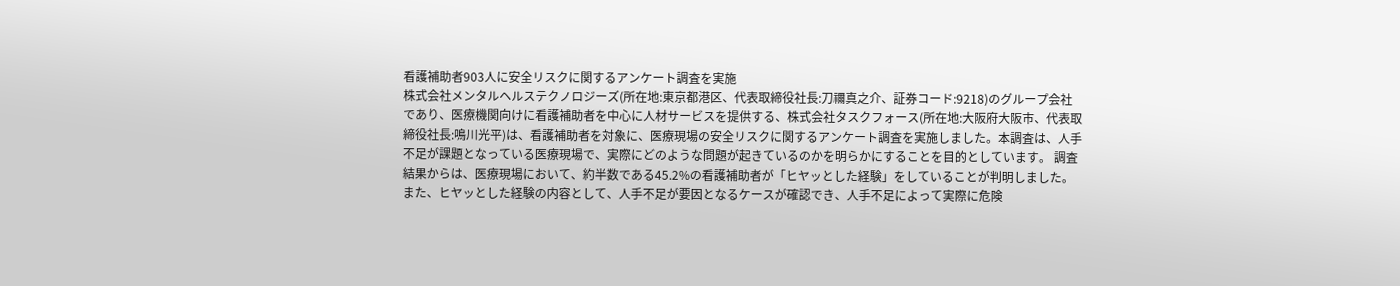看護補助者903人に安全リスクに関するアンケート調査を実施
株式会社メンタルヘルステクノロジーズ(所在地:東京都港区、代表取締役社長:刀禰真之介、証券コード:9218)のグループ会社であり、医療機関向けに看護補助者を中心に人材サービスを提供する、株式会社タスクフォース(所在地:大阪府大阪市、代表取締役社長:鳴川光平)は、看護補助者を対象に、医療現場の安全リスクに関するアンケート調査を実施しました。本調査は、人手不足が課題となっている医療現場で、実際にどのような問題が起きているのかを明らかにすることを目的としています。 調査結果からは、医療現場において、約半数である45.2%の看護補助者が「ヒヤッとした経験」をしていることが判明しました。また、ヒヤッとした経験の内容として、人手不足が要因となるケースが確認でき、人手不足によって実際に危険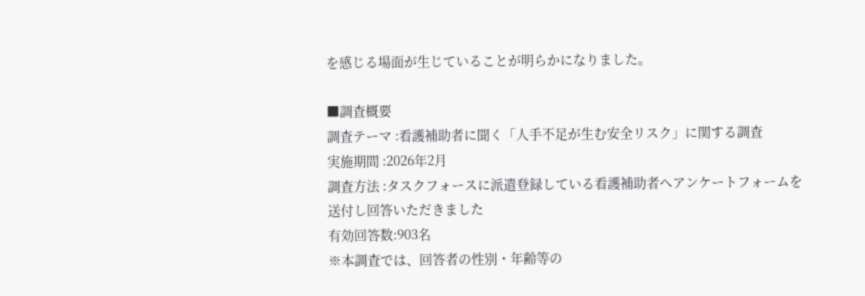を感じる場面が生じていることが明らかになりました。

■調査概要
調査テーマ :看護補助者に聞く「人手不足が生む安全リスク」に関する調査
実施期間 :2026年2月
調査方法 :タスクフォースに派遣登録している看護補助者へアンケートフォームを送付し回答いただきました
有効回答数:903名
※本調査では、回答者の性別・年齢等の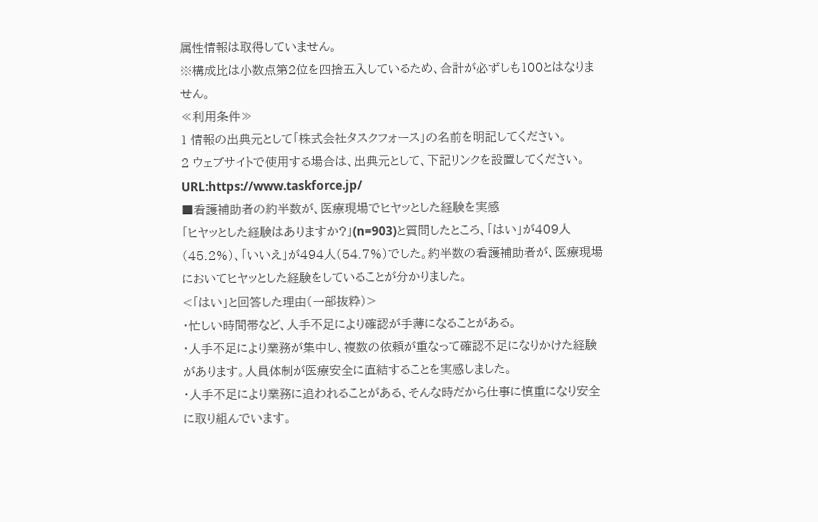属性情報は取得していません。
※構成比は小数点第2位を四捨五入しているため、合計が必ずしも100とはなりません。
≪利用条件≫
1 情報の出典元として「株式会社タスクフォース」の名前を明記してください。
2 ウェブサイトで使用する場合は、出典元として、下記リンクを設置してください。
URL:https://www.taskforce.jp/
■看護補助者の約半数が、医療現場でヒヤッとした経験を実感
「ヒヤッとした経験はありますか?」(n=903)と質問したところ、「はい」が409人(45.2%)、「いいえ」が494人(54.7%)でした。約半数の看護補助者が、医療現場においてヒヤッとした経験をしていることが分かりました。
<「はい」と回答した理由(一部抜粋)>
・忙しい時間帯など、人手不足により確認が手薄になることがある。
・人手不足により業務が集中し、複数の依頼が重なって確認不足になりかけた経験があります。人員体制が医療安全に直結することを実感しました。
・人手不足により業務に追われることがある、そんな時だから仕事に慎重になり安全に取り組んでいます。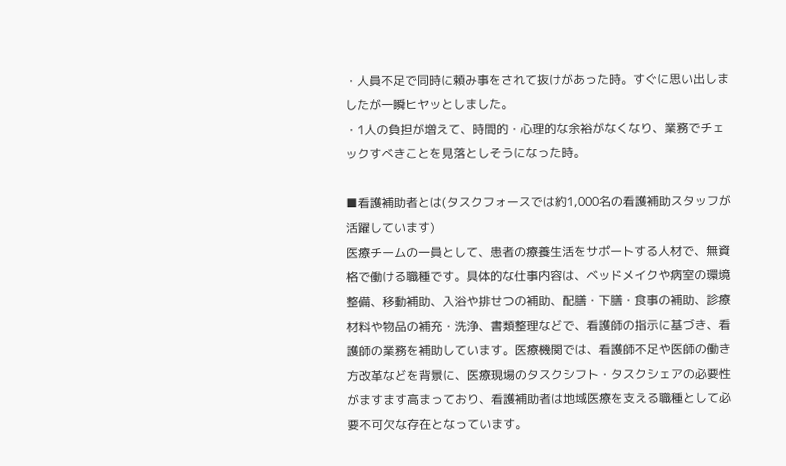・人員不足で同時に頼み事をされて抜けがあった時。すぐに思い出しましたが一瞬ヒヤッとしました。
・1人の負担が増えて、時間的・心理的な余裕がなくなり、業務でチェックすべきことを見落としそうになった時。

■看護補助者とは(タスクフォースでは約1,000名の看護補助スタッフが活躍しています)
医療チームの一員として、患者の療養生活をサポートする人材で、無資格で働ける職種です。具体的な仕事内容は、ベッドメイクや病室の環境整備、移動補助、入浴や排せつの補助、配膳・下膳・食事の補助、診療材料や物品の補充・洗浄、書類整理などで、看護師の指示に基づき、看護師の業務を補助しています。医療機関では、看護師不足や医師の働き方改革などを背景に、医療現場のタスクシフト・タスクシェアの必要性がますます高まっており、看護補助者は地域医療を支える職種として必要不可欠な存在となっています。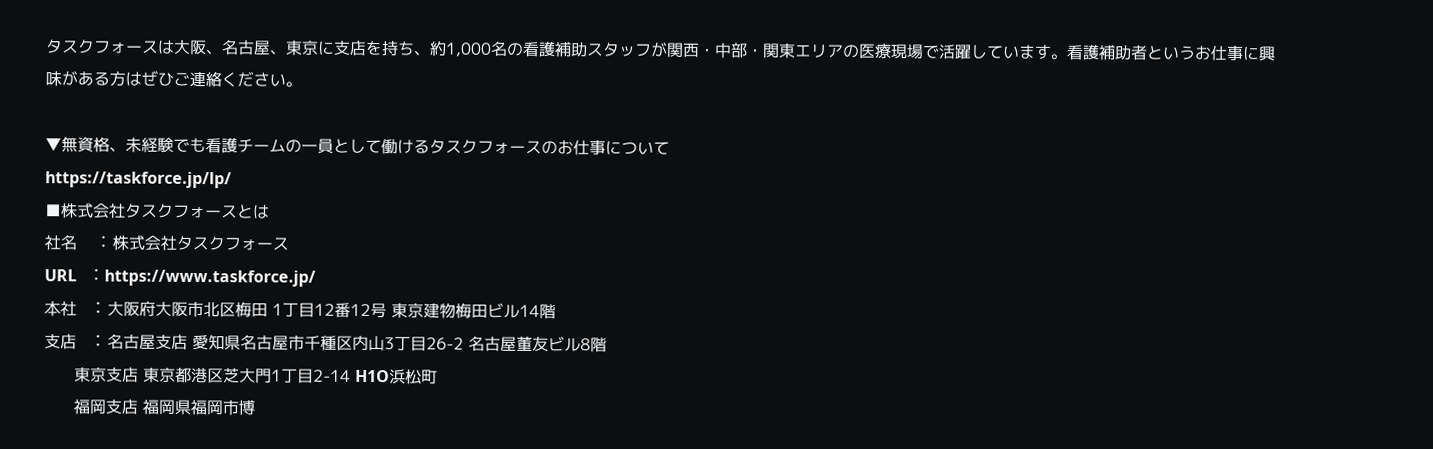タスクフォースは大阪、名古屋、東京に支店を持ち、約1,000名の看護補助スタッフが関西・中部・関東エリアの医療現場で活躍しています。看護補助者というお仕事に興味がある方はぜひご連絡ください。

▼無資格、未経験でも看護チームの一員として働けるタスクフォースのお仕事について
https://taskforce.jp/lp/
■株式会社タスクフォースとは
社名   ︓ 株式会社タスクフォース
URL  ︓ https://www.taskforce.jp/
本社  ︓ 大阪府大阪市北区梅田 1丁目12番12号 東京建物梅田ビル14階
支店  ︓ 名古屋支店 愛知県名古屋市千種区内山3丁目26-2 名古屋董友ビル8階
      東京支店 東京都港区芝大門1丁目2-14 H1O浜松町
      福岡支店 福岡県福岡市博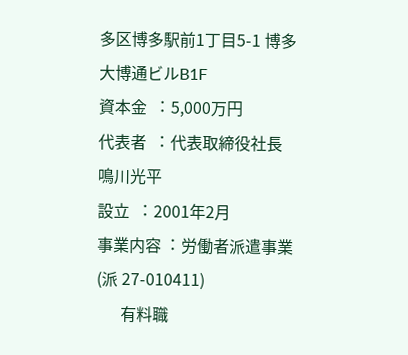多区博多駅前1丁目5-1 博多大博通ビルB1F
資本金 ︓ 5,000万円
代表者 ︓ 代表取締役社長 鳴川光平
設立 ︓ 2001年2月
事業内容︓ 労働者派遣事業(派 27-010411)
      有料職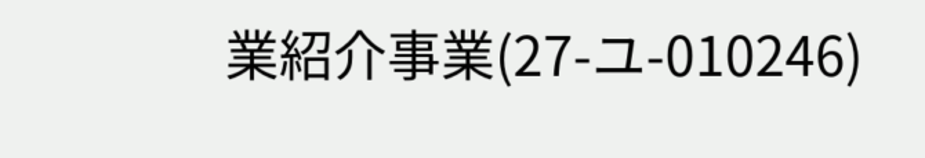業紹介事業(27-ユ-010246)